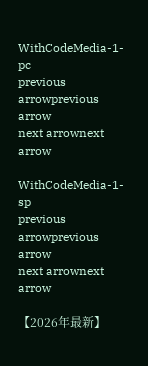WithCodeMedia-1-pc
previous arrowprevious arrow
next arrownext arrow

WithCodeMedia-1-sp
previous arrowprevious arrow
next arrownext arrow

【2026年最新】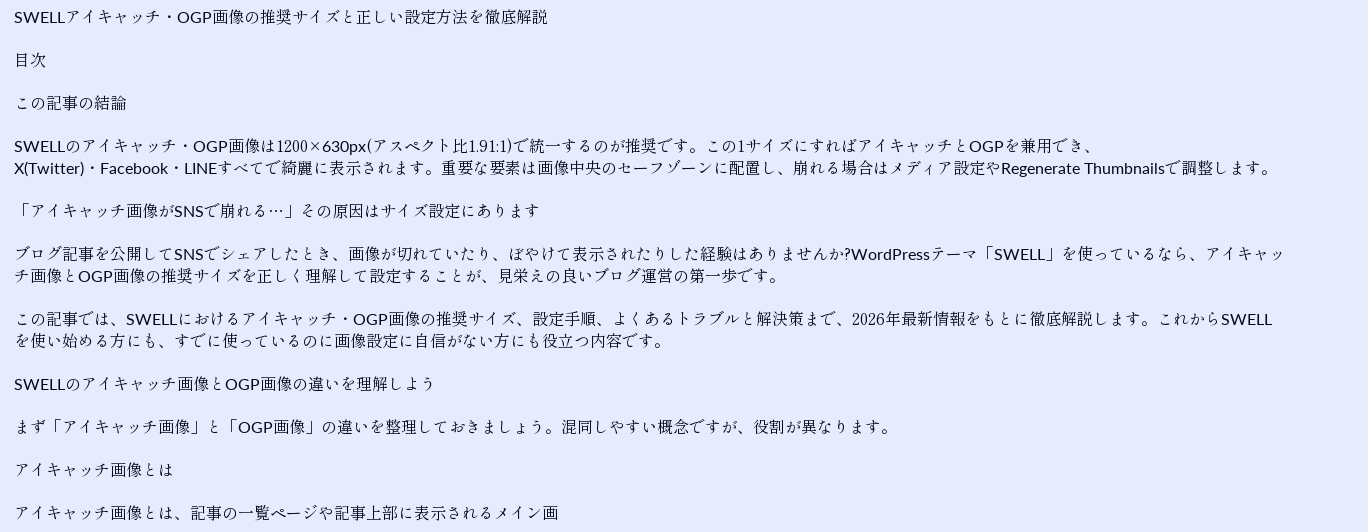SWELLアイキャッチ・OGP画像の推奨サイズと正しい設定方法を徹底解説

目次

この記事の結論

SWELLのアイキャッチ・OGP画像は1200×630px(アスペクト比1.91:1)で統一するのが推奨です。この1サイズにすればアイキャッチとOGPを兼用でき、X(Twitter)・Facebook・LINEすべてで綺麗に表示されます。重要な要素は画像中央のセーフゾーンに配置し、崩れる場合はメディア設定やRegenerate Thumbnailsで調整します。

「アイキャッチ画像がSNSで崩れる…」その原因はサイズ設定にあります

ブログ記事を公開してSNSでシェアしたとき、画像が切れていたり、ぼやけて表示されたりした経験はありませんか?WordPressテーマ「SWELL」を使っているなら、アイキャッチ画像とOGP画像の推奨サイズを正しく理解して設定することが、見栄えの良いブログ運営の第一歩です。

この記事では、SWELLにおけるアイキャッチ・OGP画像の推奨サイズ、設定手順、よくあるトラブルと解決策まで、2026年最新情報をもとに徹底解説します。これからSWELLを使い始める方にも、すでに使っているのに画像設定に自信がない方にも役立つ内容です。

SWELLのアイキャッチ画像とOGP画像の違いを理解しよう

まず「アイキャッチ画像」と「OGP画像」の違いを整理しておきましょう。混同しやすい概念ですが、役割が異なります。

アイキャッチ画像とは

アイキャッチ画像とは、記事の一覧ページや記事上部に表示されるメイン画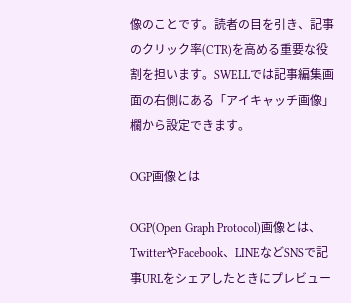像のことです。読者の目を引き、記事のクリック率(CTR)を高める重要な役割を担います。SWELLでは記事編集画面の右側にある「アイキャッチ画像」欄から設定できます。

OGP画像とは

OGP(Open Graph Protocol)画像とは、TwitterやFacebook、LINEなどSNSで記事URLをシェアしたときにプレビュー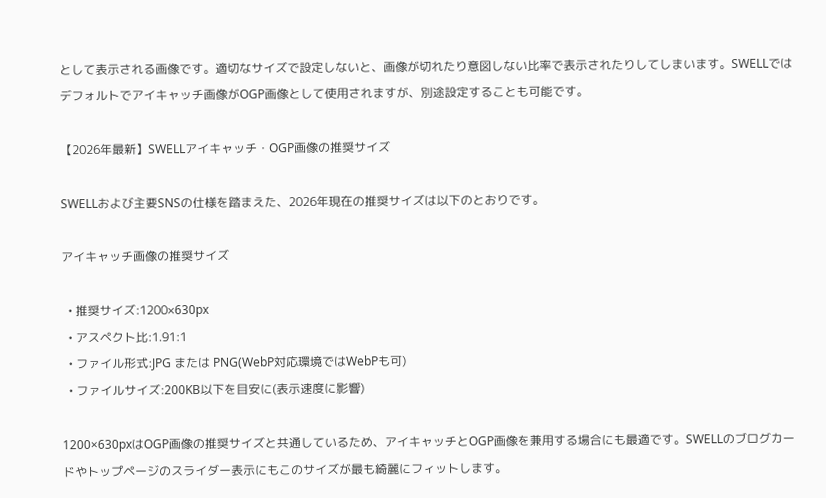として表示される画像です。適切なサイズで設定しないと、画像が切れたり意図しない比率で表示されたりしてしまいます。SWELLではデフォルトでアイキャッチ画像がOGP画像として使用されますが、別途設定することも可能です。

【2026年最新】SWELLアイキャッチ・OGP画像の推奨サイズ

SWELLおよび主要SNSの仕様を踏まえた、2026年現在の推奨サイズは以下のとおりです。

アイキャッチ画像の推奨サイズ

  • 推奨サイズ:1200×630px
  • アスペクト比:1.91:1
  • ファイル形式:JPG または PNG(WebP対応環境ではWebPも可)
  • ファイルサイズ:200KB以下を目安に(表示速度に影響)

1200×630pxはOGP画像の推奨サイズと共通しているため、アイキャッチとOGP画像を兼用する場合にも最適です。SWELLのブログカードやトップページのスライダー表示にもこのサイズが最も綺麗にフィットします。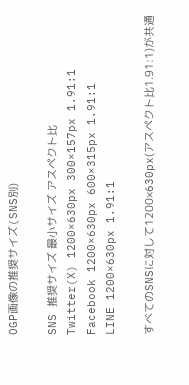OGP画像の推奨サイズ(SNS別)

SNS 推奨サイズ 最小サイズ アスペクト比
Twitter(X) 1200×630px 300×157px 1.91:1
Facebook 1200×630px 600×315px 1.91:1
LINE 1200×630px 1.91:1

すべてのSNSに対して1200×630px(アスペクト比1.91:1)が共通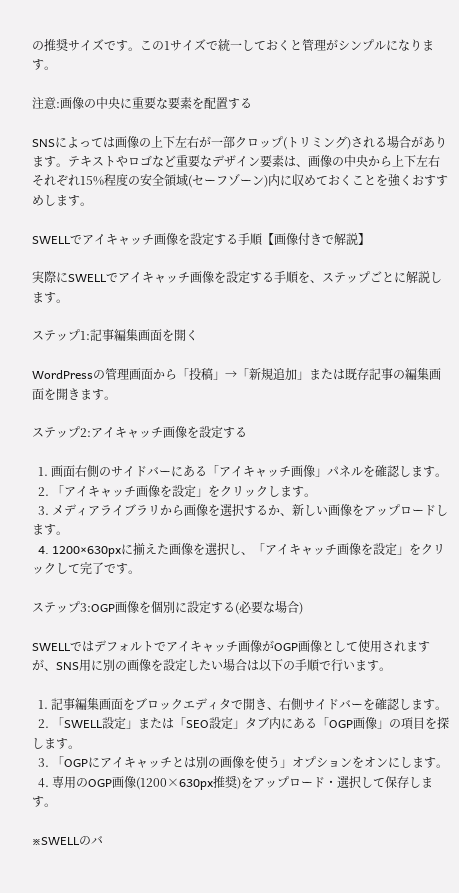の推奨サイズです。この1サイズで統一しておくと管理がシンプルになります。

注意:画像の中央に重要な要素を配置する

SNSによっては画像の上下左右が一部クロップ(トリミング)される場合があります。テキストやロゴなど重要なデザイン要素は、画像の中央から上下左右それぞれ15%程度の安全領域(セーフゾーン)内に収めておくことを強くおすすめします。

SWELLでアイキャッチ画像を設定する手順【画像付きで解説】

実際にSWELLでアイキャッチ画像を設定する手順を、ステップごとに解説します。

ステップ1:記事編集画面を開く

WordPressの管理画面から「投稿」→「新規追加」または既存記事の編集画面を開きます。

ステップ2:アイキャッチ画像を設定する

  1. 画面右側のサイドバーにある「アイキャッチ画像」パネルを確認します。
  2. 「アイキャッチ画像を設定」をクリックします。
  3. メディアライブラリから画像を選択するか、新しい画像をアップロードします。
  4. 1200×630pxに揃えた画像を選択し、「アイキャッチ画像を設定」をクリックして完了です。

ステップ3:OGP画像を個別に設定する(必要な場合)

SWELLではデフォルトでアイキャッチ画像がOGP画像として使用されますが、SNS用に別の画像を設定したい場合は以下の手順で行います。

  1. 記事編集画面をブロックエディタで開き、右側サイドバーを確認します。
  2. 「SWELL設定」または「SEO設定」タブ内にある「OGP画像」の項目を探します。
  3. 「OGPにアイキャッチとは別の画像を使う」オプションをオンにします。
  4. 専用のOGP画像(1200×630px推奨)をアップロード・選択して保存します。

※SWELLのバ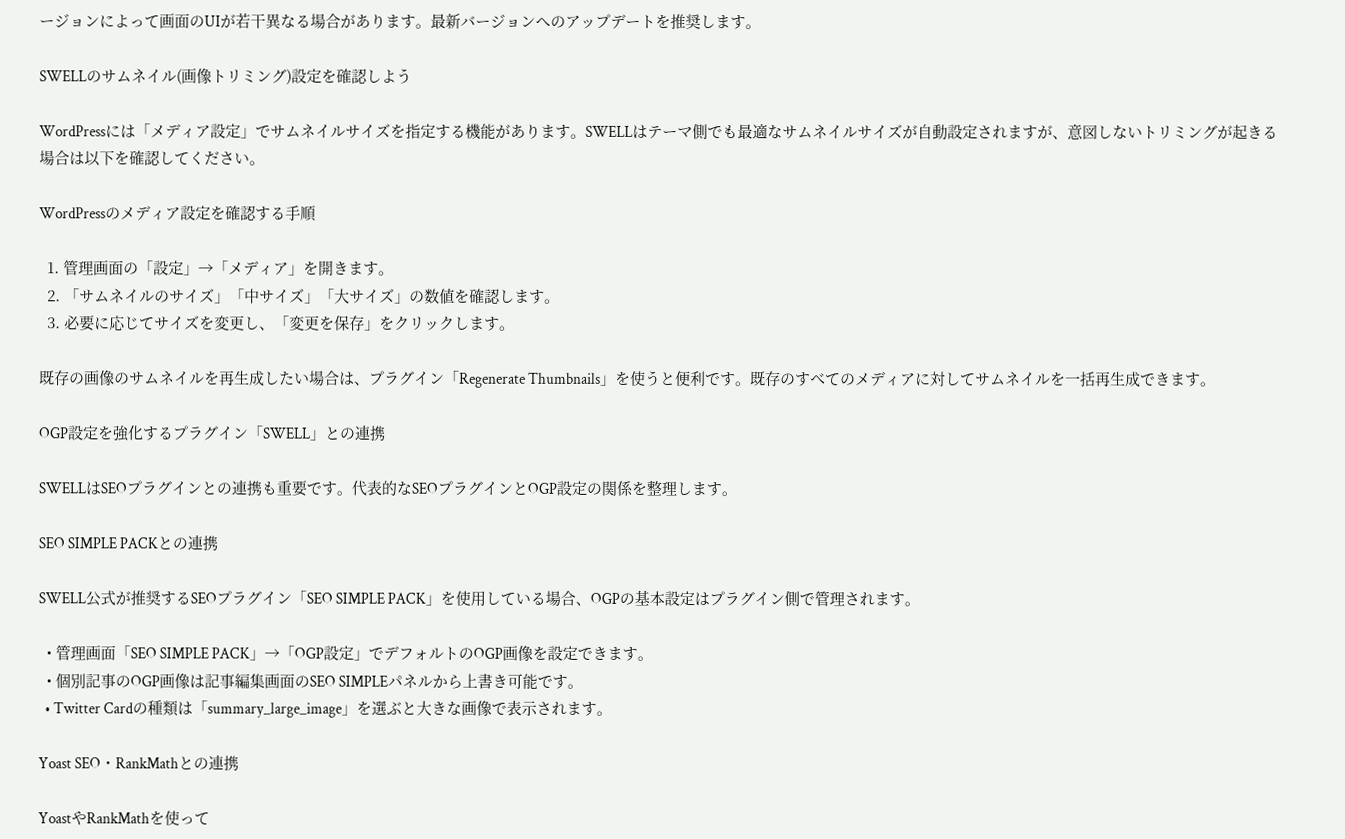ージョンによって画面のUIが若干異なる場合があります。最新バージョンへのアップデートを推奨します。

SWELLのサムネイル(画像トリミング)設定を確認しよう

WordPressには「メディア設定」でサムネイルサイズを指定する機能があります。SWELLはテーマ側でも最適なサムネイルサイズが自動設定されますが、意図しないトリミングが起きる場合は以下を確認してください。

WordPressのメディア設定を確認する手順

  1. 管理画面の「設定」→「メディア」を開きます。
  2. 「サムネイルのサイズ」「中サイズ」「大サイズ」の数値を確認します。
  3. 必要に応じてサイズを変更し、「変更を保存」をクリックします。

既存の画像のサムネイルを再生成したい場合は、プラグイン「Regenerate Thumbnails」を使うと便利です。既存のすべてのメディアに対してサムネイルを一括再生成できます。

OGP設定を強化するプラグイン「SWELL」との連携

SWELLはSEOプラグインとの連携も重要です。代表的なSEOプラグインとOGP設定の関係を整理します。

SEO SIMPLE PACKとの連携

SWELL公式が推奨するSEOプラグイン「SEO SIMPLE PACK」を使用している場合、OGPの基本設定はプラグイン側で管理されます。

  • 管理画面「SEO SIMPLE PACK」→「OGP設定」でデフォルトのOGP画像を設定できます。
  • 個別記事のOGP画像は記事編集画面のSEO SIMPLEパネルから上書き可能です。
  • Twitter Cardの種類は「summary_large_image」を選ぶと大きな画像で表示されます。

Yoast SEO・RankMathとの連携

YoastやRankMathを使って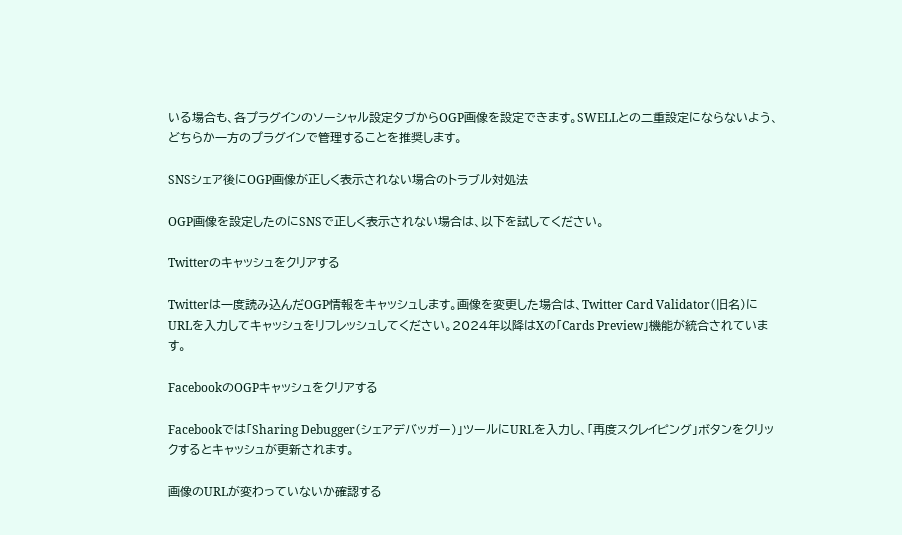いる場合も、各プラグインのソーシャル設定タブからOGP画像を設定できます。SWELLとの二重設定にならないよう、どちらか一方のプラグインで管理することを推奨します。

SNSシェア後にOGP画像が正しく表示されない場合のトラブル対処法

OGP画像を設定したのにSNSで正しく表示されない場合は、以下を試してください。

Twitterのキャッシュをクリアする

Twitterは一度読み込んだOGP情報をキャッシュします。画像を変更した場合は、Twitter Card Validator(旧名)にURLを入力してキャッシュをリフレッシュしてください。2024年以降はXの「Cards Preview」機能が統合されています。

FacebookのOGPキャッシュをクリアする

Facebookでは「Sharing Debugger(シェアデバッガー)」ツールにURLを入力し、「再度スクレイピング」ボタンをクリックするとキャッシュが更新されます。

画像のURLが変わっていないか確認する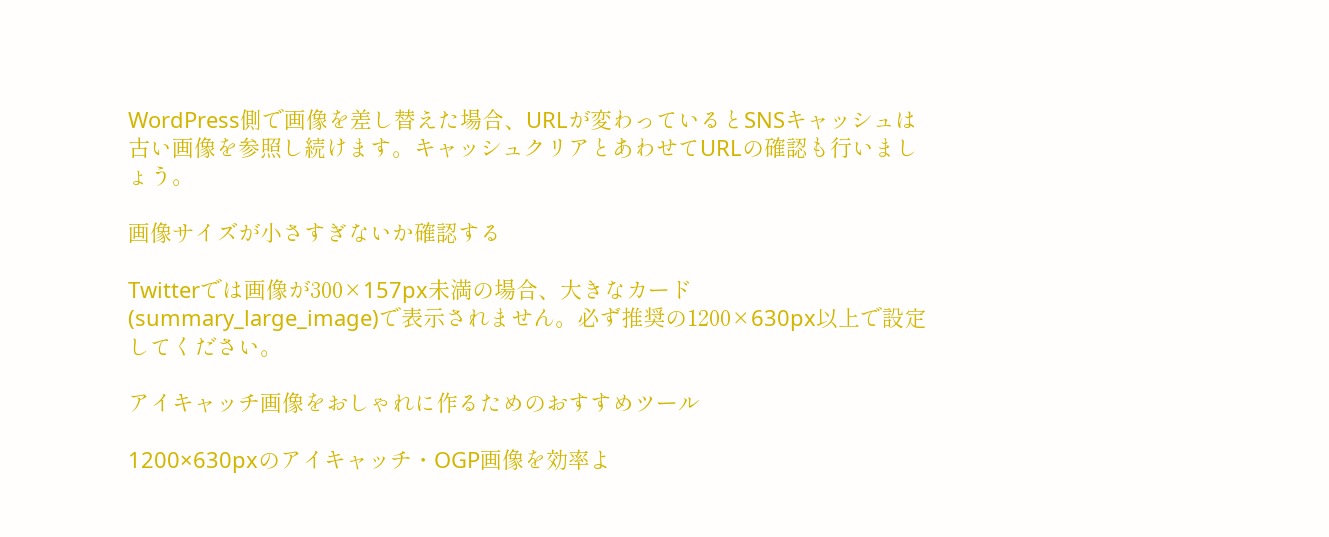WordPress側で画像を差し替えた場合、URLが変わっているとSNSキャッシュは古い画像を参照し続けます。キャッシュクリアとあわせてURLの確認も行いましょう。

画像サイズが小さすぎないか確認する

Twitterでは画像が300×157px未満の場合、大きなカード(summary_large_image)で表示されません。必ず推奨の1200×630px以上で設定してください。

アイキャッチ画像をおしゃれに作るためのおすすめツール

1200×630pxのアイキャッチ・OGP画像を効率よ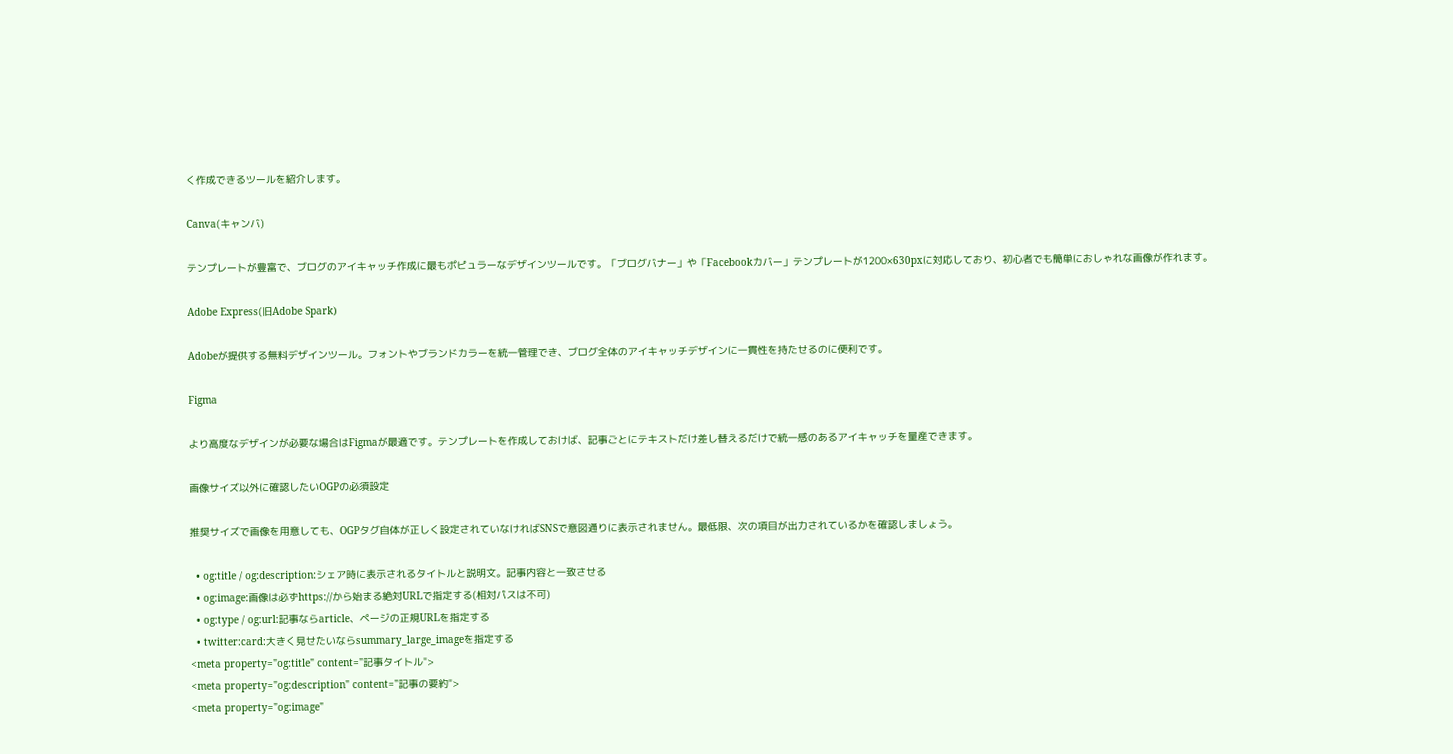く作成できるツールを紹介します。

Canva(キャンバ)

テンプレートが豊富で、ブログのアイキャッチ作成に最もポピュラーなデザインツールです。「ブログバナー」や「Facebookカバー」テンプレートが1200×630pxに対応しており、初心者でも簡単におしゃれな画像が作れます。

Adobe Express(旧Adobe Spark)

Adobeが提供する無料デザインツール。フォントやブランドカラーを統一管理でき、ブログ全体のアイキャッチデザインに一貫性を持たせるのに便利です。

Figma

より高度なデザインが必要な場合はFigmaが最適です。テンプレートを作成しておけば、記事ごとにテキストだけ差し替えるだけで統一感のあるアイキャッチを量産できます。

画像サイズ以外に確認したいOGPの必須設定

推奨サイズで画像を用意しても、OGPタグ自体が正しく設定されていなければSNSで意図通りに表示されません。最低限、次の項目が出力されているかを確認しましょう。

  • og:title / og:description:シェア時に表示されるタイトルと説明文。記事内容と一致させる
  • og:image:画像は必ずhttps://から始まる絶対URLで指定する(相対パスは不可)
  • og:type / og:url:記事ならarticle、ページの正規URLを指定する
  • twitter:card:大きく見せたいならsummary_large_imageを指定する
<meta property="og:title" content="記事タイトル">
<meta property="og:description" content="記事の要約">
<meta property="og:image"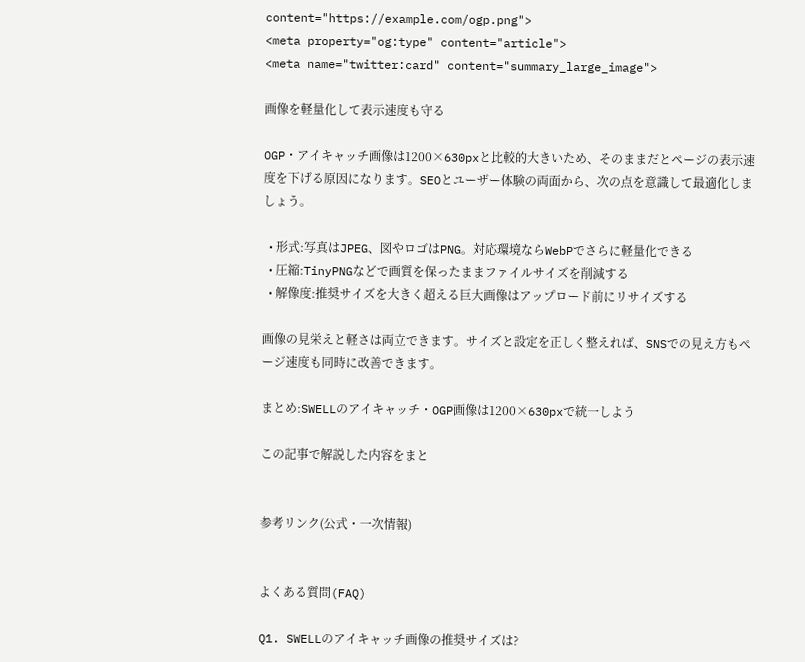content="https://example.com/ogp.png">
<meta property="og:type" content="article">
<meta name="twitter:card" content="summary_large_image">

画像を軽量化して表示速度も守る

OGP・アイキャッチ画像は1200×630pxと比較的大きいため、そのままだとページの表示速度を下げる原因になります。SEOとユーザー体験の両面から、次の点を意識して最適化しましょう。

  • 形式:写真はJPEG、図やロゴはPNG。対応環境ならWebPでさらに軽量化できる
  • 圧縮:TinyPNGなどで画質を保ったままファイルサイズを削減する
  • 解像度:推奨サイズを大きく超える巨大画像はアップロード前にリサイズする

画像の見栄えと軽さは両立できます。サイズと設定を正しく整えれば、SNSでの見え方もページ速度も同時に改善できます。

まとめ:SWELLのアイキャッチ・OGP画像は1200×630pxで統一しよう

この記事で解説した内容をまと


参考リンク(公式・一次情報)


よくある質問(FAQ)

Q1. SWELLのアイキャッチ画像の推奨サイズは?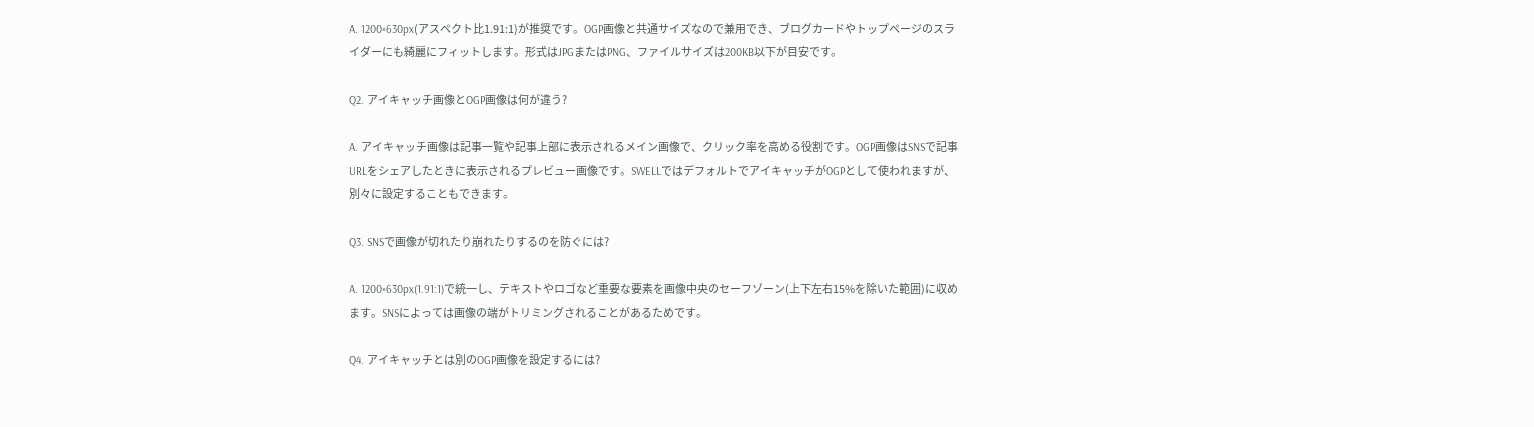A. 1200×630px(アスペクト比1.91:1)が推奨です。OGP画像と共通サイズなので兼用でき、ブログカードやトップページのスライダーにも綺麗にフィットします。形式はJPGまたはPNG、ファイルサイズは200KB以下が目安です。

Q2. アイキャッチ画像とOGP画像は何が違う?

A. アイキャッチ画像は記事一覧や記事上部に表示されるメイン画像で、クリック率を高める役割です。OGP画像はSNSで記事URLをシェアしたときに表示されるプレビュー画像です。SWELLではデフォルトでアイキャッチがOGPとして使われますが、別々に設定することもできます。

Q3. SNSで画像が切れたり崩れたりするのを防ぐには?

A. 1200×630px(1.91:1)で統一し、テキストやロゴなど重要な要素を画像中央のセーフゾーン(上下左右15%を除いた範囲)に収めます。SNSによっては画像の端がトリミングされることがあるためです。

Q4. アイキャッチとは別のOGP画像を設定するには?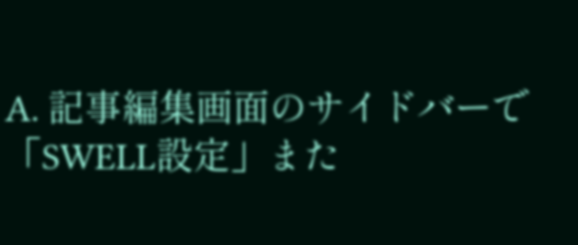A. 記事編集画面のサイドバーで「SWELL設定」また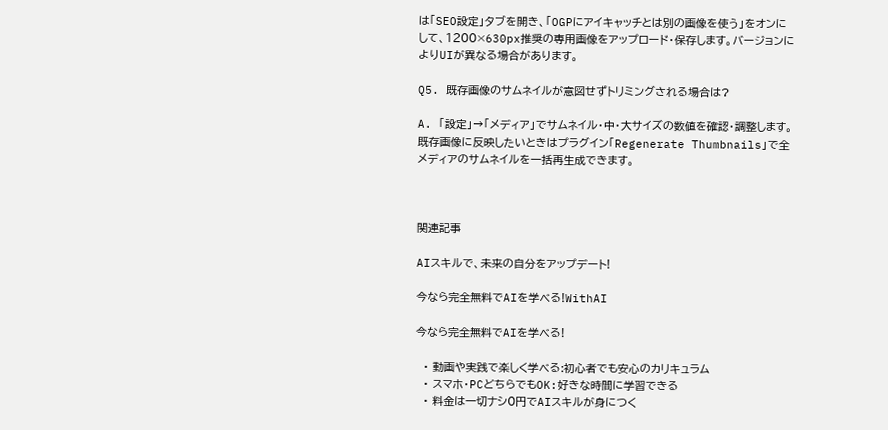は「SEO設定」タブを開き、「OGPにアイキャッチとは別の画像を使う」をオンにして、1200×630px推奨の専用画像をアップロード・保存します。バージョンによりUIが異なる場合があります。

Q5. 既存画像のサムネイルが意図せずトリミングされる場合は?

A. 「設定」→「メディア」でサムネイル・中・大サイズの数値を確認・調整します。既存画像に反映したいときはプラグイン「Regenerate Thumbnails」で全メディアのサムネイルを一括再生成できます。



関連記事

AIスキルで、未来の自分をアップデート!

今なら完全無料でAIを学べる!WithAI

今なら完全無料でAIを学べる!

  • 動画や実践で楽しく学べる:初心者でも安心のカリキュラム
  • スマホ・PCどちらでもOK:好きな時間に学習できる
  • 料金は一切ナシ0円でAIスキルが身につく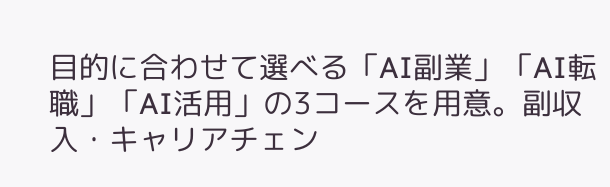目的に合わせて選べる「AI副業」「AI転職」「AI活用」の3コースを用意。副収入・キャリアチェン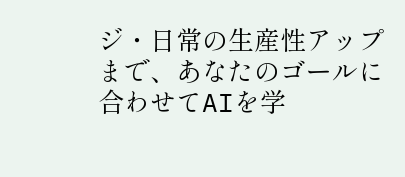ジ・日常の生産性アップまで、あなたのゴールに合わせてAIを学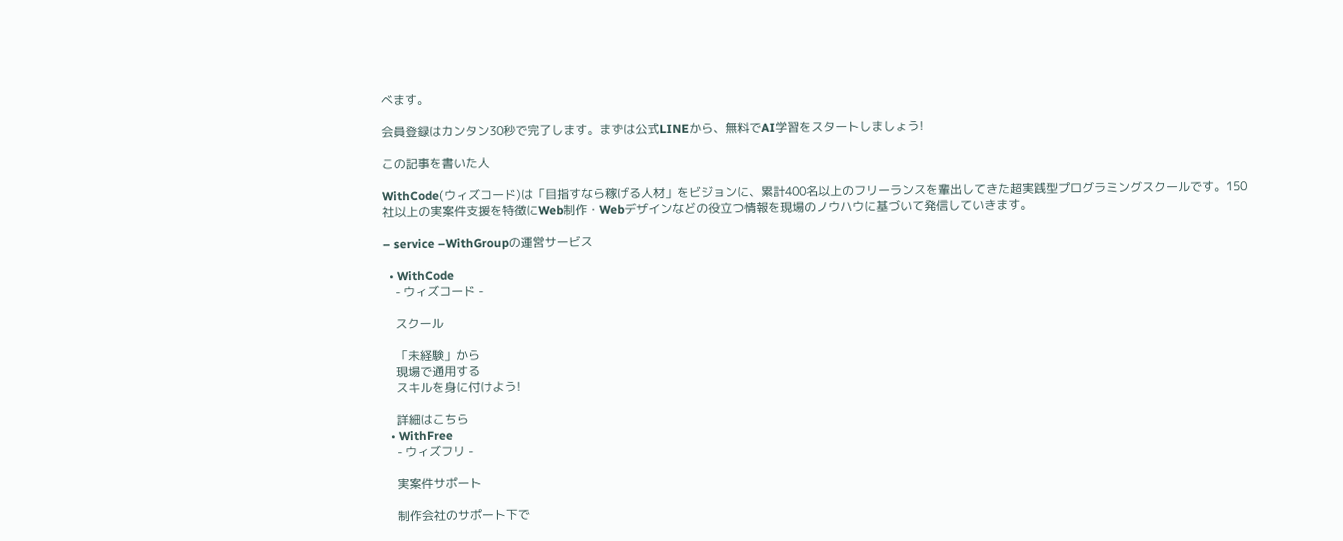べます。

会員登録はカンタン30秒で完了します。まずは公式LINEから、無料でAI学習をスタートしましょう!

この記事を書いた人

WithCode(ウィズコード)は「目指すなら稼げる人材」をビジョンに、累計400名以上のフリーランスを輩出してきた超実践型プログラミングスクールです。150社以上の実案件支援を特徴にWeb制作・Webデザインなどの役立つ情報を現場のノウハウに基づいて発信していきます。

– service –WithGroupの運営サービス

  • WithCode
    - ウィズコード -

    スクール

    「未経験」から
    現場で通用する
    スキルを身に付けよう!

    詳細はこちら
  • WithFree
    - ウィズフリ -

    実案件サポート

    制作会社のサポート下で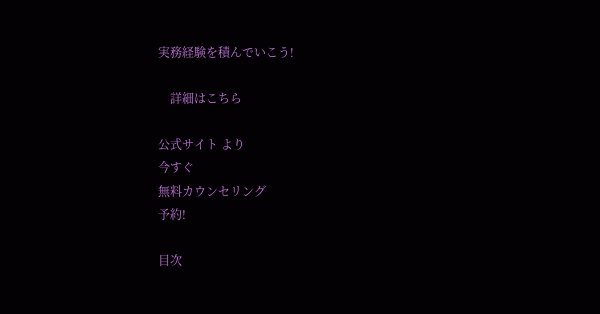実務経験を積んでいこう!

    詳細はこちら

公式サイト より
今すぐ
無料カウンセリング
予約!

目次